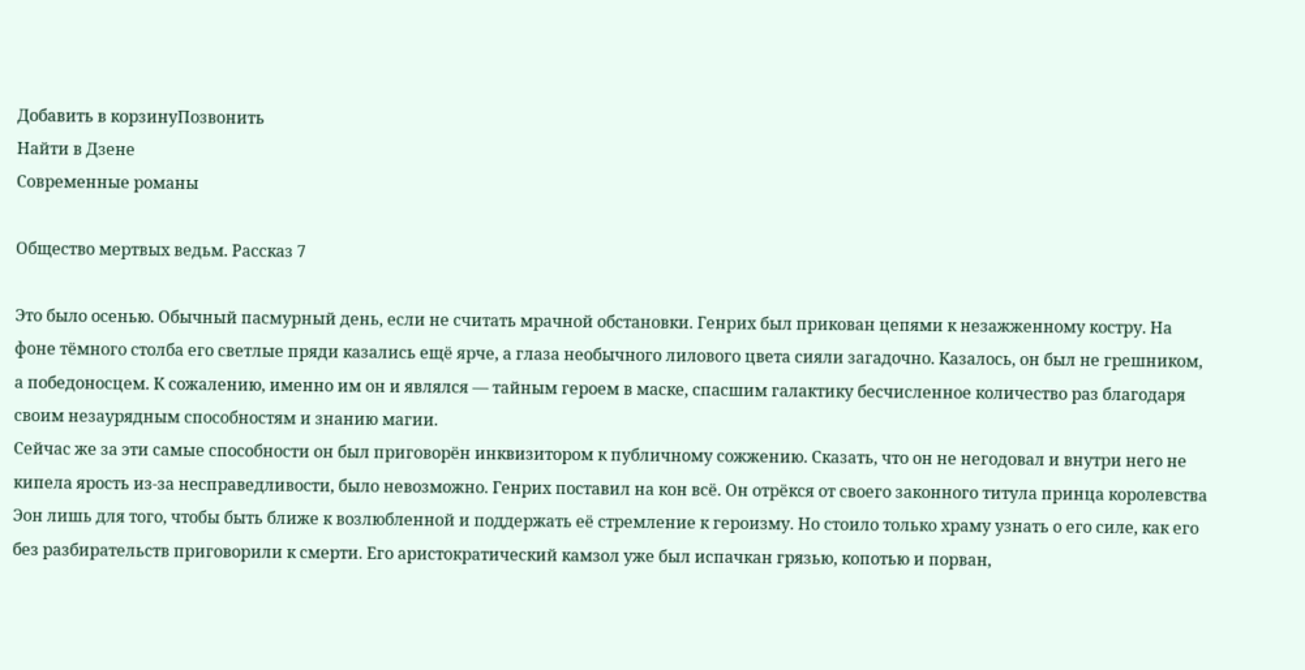Добавить в корзинуПозвонить
Найти в Дзене
Современные романы

Общество мертвых ведьм. Рассказ 7

Это было осенью. Обычный пасмурный день, если не считать мрачной обстановки. Генрих был прикован цепями к незажженному костру. На фоне тёмного столба его светлые пряди казались ещё ярче, а глаза необычного лилового цвета сияли загадочно. Казалось, он был не грешником, а победоносцем. К сожалению, именно им он и являлся — тайным героем в маске, спасшим галактику бесчисленное количество раз благодаря своим незаурядным способностям и знанию магии.
Сейчас же за эти самые способности он был приговорён инквизитором к публичному сожжению. Сказать, что он не негодовал и внутри него не кипела ярость из-за несправедливости, было невозможно. Генрих поставил на кон всё. Он отрёкся от своего законного титула принца королевства Эон лишь для того, чтобы быть ближе к возлюбленной и поддержать её стремление к героизму. Но стоило только храму узнать о его силе, как его без разбирательств приговорили к смерти. Его аристократический камзол уже был испачкан грязью, копотью и порван,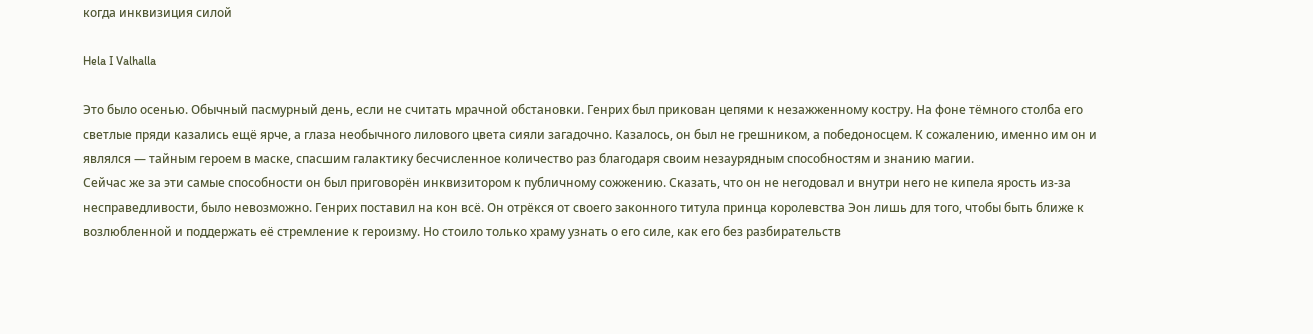когда инквизиция силой

Hela I Valhalla

Это было осенью. Обычный пасмурный день, если не считать мрачной обстановки. Генрих был прикован цепями к незажженному костру. На фоне тёмного столба его светлые пряди казались ещё ярче, а глаза необычного лилового цвета сияли загадочно. Казалось, он был не грешником, а победоносцем. К сожалению, именно им он и являлся — тайным героем в маске, спасшим галактику бесчисленное количество раз благодаря своим незаурядным способностям и знанию магии.
Сейчас же за эти самые способности он был приговорён инквизитором к публичному сожжению. Сказать, что он не негодовал и внутри него не кипела ярость из-за несправедливости, было невозможно. Генрих поставил на кон всё. Он отрёкся от своего законного титула принца королевства Эон лишь для того, чтобы быть ближе к возлюбленной и поддержать её стремление к героизму. Но стоило только храму узнать о его силе, как его без разбирательств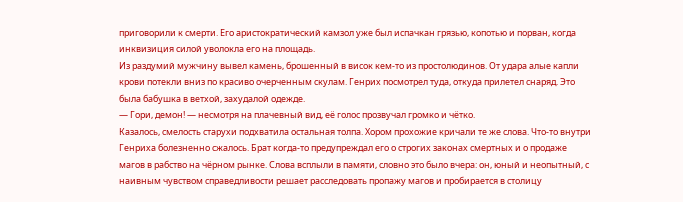приговорили к смерти. Его аристократический камзол уже был испачкан грязью, копотью и порван, когда инквизиция силой уволокла его на площадь.
Из раздумий мужчину вывел камень, брошенный в висок кем-то из простолюдинов. От удара алые капли крови потекли вниз по красиво очерченным скулам. Генрих посмотрел туда, откуда прилетел снаряд. Это была бабушка в ветхой, захудалой одежде.
— Гори, демон! — несмотря на плачевный вид, её голос прозвучал громко и чётко.
Казалось, смелость старухи подхватила остальная толпа. Хором прохожие кричали те же слова. Что-то внутри Генриха болезненно сжалось. Брат когда-то предупреждал его о строгих законах смертных и о продаже магов в рабство на чёрном рынке. Слова всплыли в памяти, словно это было вчера: он, юный и неопытный, с наивным чувством справедливости решает расследовать пропажу магов и пробирается в столицу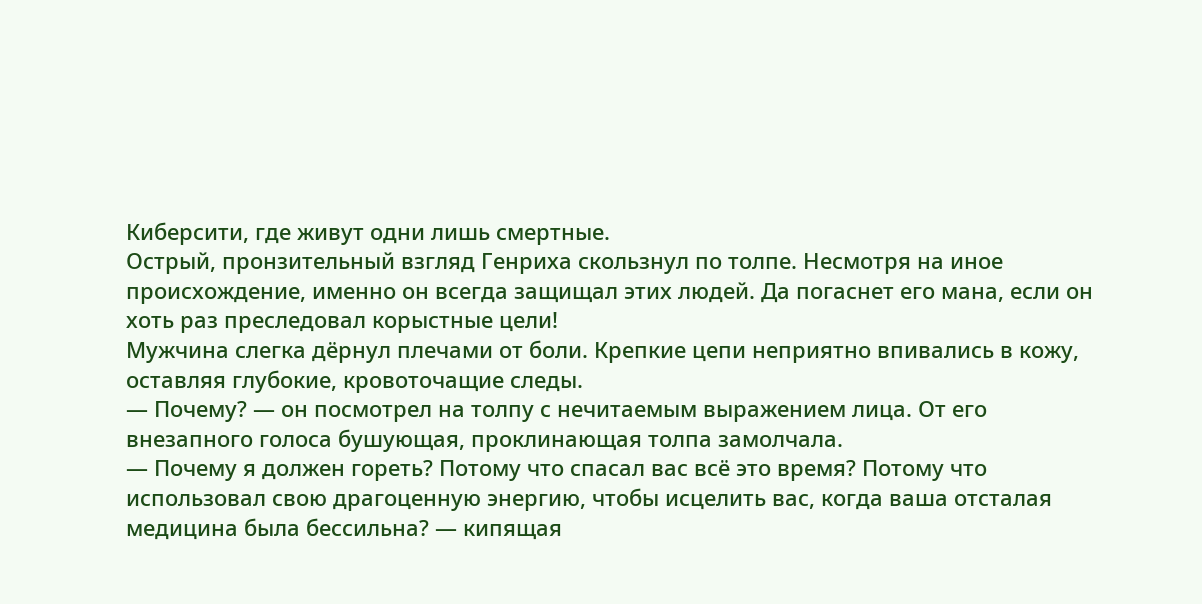Киберсити, где живут одни лишь смертные.
Острый, пронзительный взгляд Генриха скользнул по толпе. Несмотря на иное происхождение, именно он всегда защищал этих людей. Да погаснет его мана, если он хоть раз преследовал корыстные цели!
Мужчина слегка дёрнул плечами от боли. Крепкие цепи неприятно впивались в кожу, оставляя глубокие, кровоточащие следы.
— Почему? — он посмотрел на толпу с нечитаемым выражением лица. От его внезапного голоса бушующая, проклинающая толпа замолчала.
— Почему я должен гореть? Потому что спасал вас всё это время? Потому что использовал свою драгоценную энергию, чтобы исцелить вас, когда ваша отсталая медицина была бессильна? — кипящая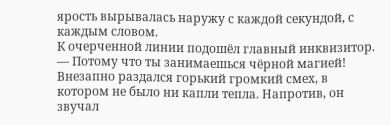ярость вырывалась наружу с каждой секундой, с каждым словом.
К очерченной линии подошёл главный инквизитор.
— Потому что ты занимаешься чёрной магией!
Внезапно раздался горький громкий смех, в котором не было ни капли тепла. Напротив, он звучал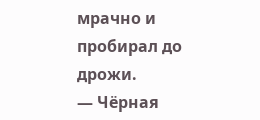мрачно и пробирал до дрожи.
— Чёрная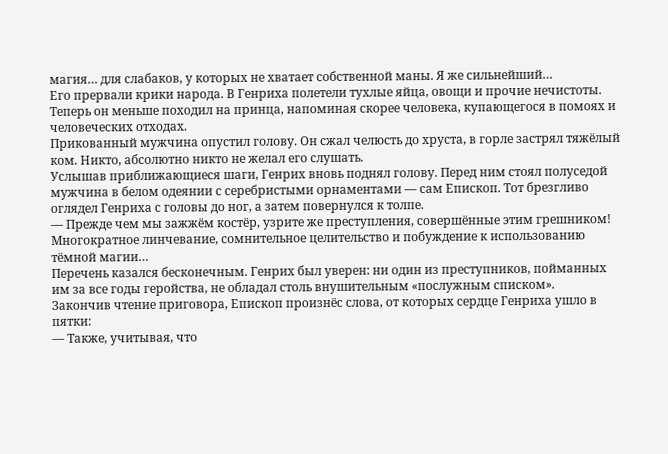магия… для слабаков, у которых не хватает собственной маны. Я же сильнейший…
Его прервали крики народа. В Генриха полетели тухлые яйца, овощи и прочие нечистоты. Теперь он меньше походил на принца, напоминая скорее человека, купающегося в помоях и человеческих отходах.
Прикованный мужчина опустил голову. Он сжал челюсть до хруста, в горле застрял тяжёлый ком. Никто, абсолютно никто не желал его слушать.
Услышав приближающиеся шаги, Генрих вновь поднял голову. Перед ним стоял полуседой мужчина в белом одеянии с серебристыми орнаментами — сам Епископ. Тот брезгливо оглядел Генриха с головы до ног, а затем повернулся к толпе.
— Прежде чем мы зажжём костёр, узрите же преступления, совершённые этим грешником! Многократное линчевание, сомнительное целительство и побуждение к использованию тёмной магии…
Перечень казался бесконечным. Генрих был уверен: ни один из преступников, пойманных им за все годы геройства, не обладал столь внушительным «послужным списком».
Закончив чтение приговора, Епископ произнёс слова, от которых сердце Генриха ушло в пятки:
— Также, учитывая, что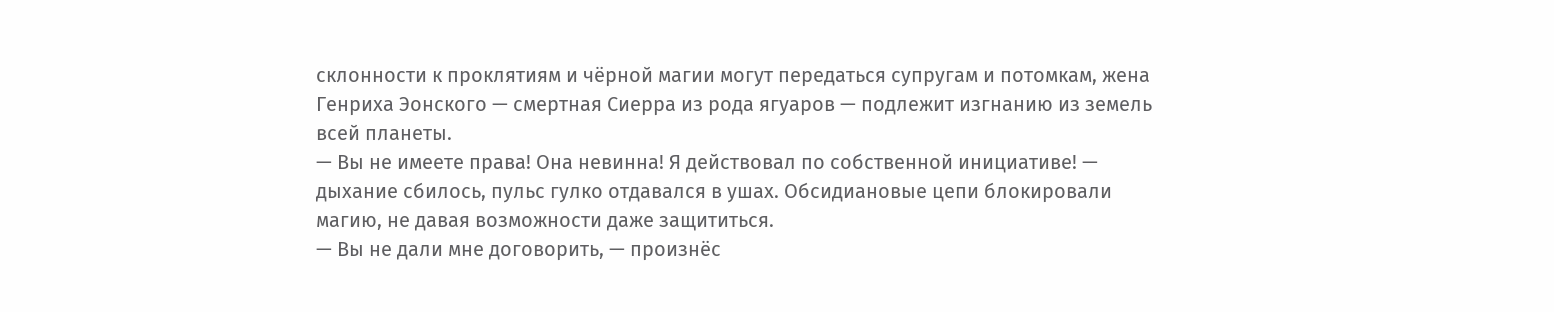склонности к проклятиям и чёрной магии могут передаться супругам и потомкам, жена Генриха Эонского — смертная Сиерра из рода ягуаров — подлежит изгнанию из земель всей планеты.
— Вы не имеете права! Она невинна! Я действовал по собственной инициативе! — дыхание сбилось, пульс гулко отдавался в ушах. Обсидиановые цепи блокировали магию, не давая возможности даже защититься.
— Вы не дали мне договорить, — произнёс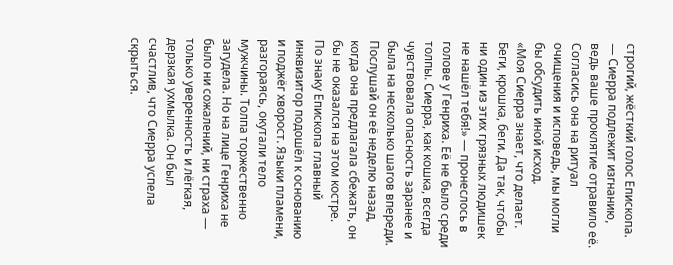строгий, жёсткий голос Епископа. — Сиерра подлежит изгнанию, ведь ваше проклятие отравило её. Согласись она на ритуал очищения и исповедь, мы могли бы обсудить иной исход.
«Моя Сиерра знает, что делает. Беги, крошка, беги. Да так, чтобы ни один из этих грязных людишек не нашёл тебя!» — пронеслось в голове у Генриха. Её не было среди толпы. Сиерра, как кошка, всегда чувствовала опасность заранее и была на несколько шагов впереди. Послушай он её неделю назад, когда она предлагала сбежать, он бы не оказался на этом костре.
По знаку Епископа главный инквизитор подошёл к основанию и поджёг хворост. Языки пламени, разгораясь, окутали тело мужчины. Толпа торжественно загудела. Но на лице Генриха не было ни сожалений, ни страха — только уверенность и лёгкая, дерзкая ухмылка. Он был счастлив, что Сиерра успела скрыться.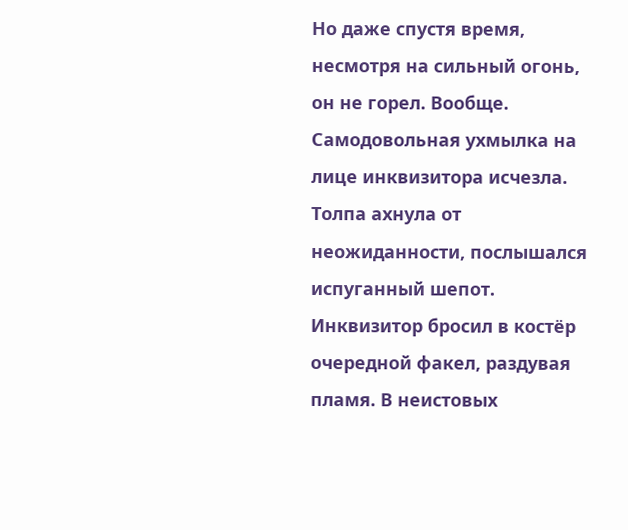Но даже спустя время, несмотря на сильный огонь, он не горел. Вообще. Самодовольная ухмылка на лице инквизитора исчезла. Толпа ахнула от неожиданности, послышался испуганный шепот.
Инквизитор бросил в костёр очередной факел, раздувая пламя. В неистовых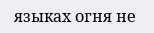языках огня не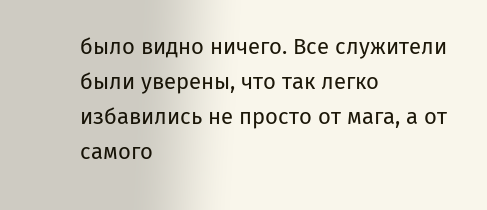было видно ничего. Все служители были уверены, что так легко избавились не просто от мага, а от самого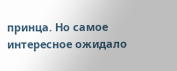принца. Но самое интересное ожидало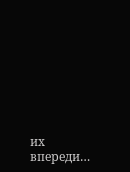их впереди…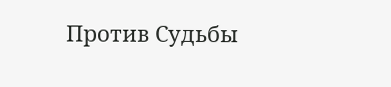Против Судьбы